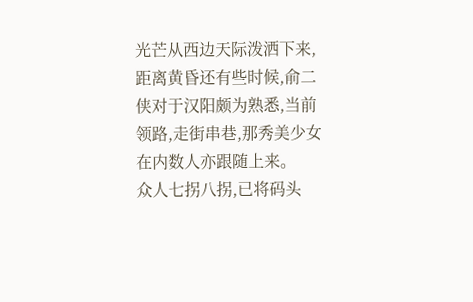光芒从西边天际泼洒下来,距离黄昏还有些时候,俞二侠对于汉阳颇为熟悉,当前领路,走街串巷,那秀美少女在内数人亦跟随上来。
众人七拐八拐,已将码头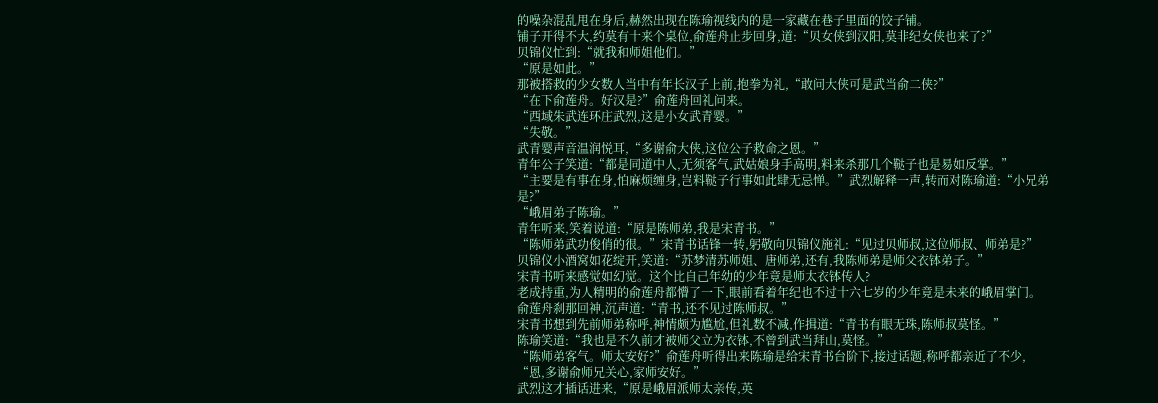的噪杂混乱甩在身后,赫然出现在陈瑜视线内的是一家藏在巷子里面的饺子铺。
铺子开得不大,约莫有十来个桌位,俞莲舟止步回身,道:“贝女侠到汉阳,莫非纪女侠也来了?”
贝锦仪忙到:“就我和师姐他们。”
“原是如此。”
那被搭救的少女数人当中有年长汉子上前,抱拳为礼,“敢问大侠可是武当俞二侠?”
“在下俞莲舟。好汉是?”俞莲舟回礼问来。
“西域朱武连环庄武烈,这是小女武青婴。”
“失敬。”
武青婴声音温润悦耳,“多谢俞大侠,这位公子救命之恩。”
青年公子笑道:“都是同道中人,无须客气,武姑娘身手高明,料来杀那几个鞑子也是易如反掌。”
“主要是有事在身,怕麻烦缠身,岂料鞑子行事如此肆无忌惮。”武烈解释一声,转而对陈瑜道:“小兄弟是?”
“峨眉弟子陈瑜。”
青年听来,笑着说道:“原是陈师弟,我是宋青书。”
“陈师弟武功俊俏的很。”宋青书话锋一转,躬敬向贝锦仪施礼:“见过贝师叔,这位师叔、师弟是?”
贝锦仪小酒窝如花绽开,笑道:“苏梦清苏师姐、唐师弟,还有,我陈师弟是师父衣钵弟子。”
宋青书听来感觉如幻觉。这个比自己年幼的少年竟是师太衣钵传人?
老成持重,为人精明的俞莲舟都懵了一下,眼前看着年纪也不过十六七岁的少年竟是未来的峨眉掌门。
俞莲舟刹那回神,沉声道:“青书,还不见过陈师叔。”
宋青书想到先前师弟称呼,神情颇为尴尬,但礼数不减,作揖道:“青书有眼无珠,陈师叔莫怪。”
陈瑜笑道:“我也是不久前才被师父立为衣钵,不曾到武当拜山,莫怪。”
“陈师弟客气。师太安好?”俞莲舟听得出来陈瑜是给宋青书台阶下,接过话题,称呼都亲近了不少,
“恩,多谢俞师兄关心,家师安好。”
武烈这才插话进来,“原是峨眉派师太亲传,英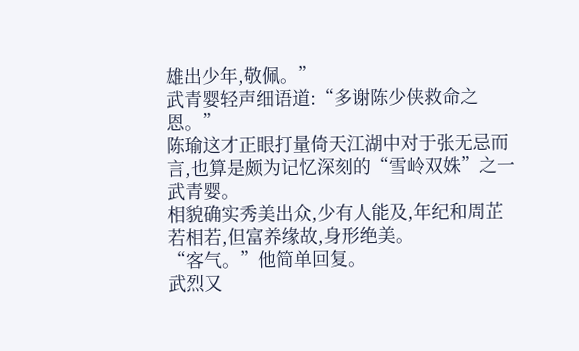雄出少年,敬佩。”
武青婴轻声细语道:“多谢陈少侠救命之恩。”
陈瑜这才正眼打量倚天江湖中对于张无忌而言,也算是颇为记忆深刻的“雪岭双姝”之一武青婴。
相貌确实秀美出众,少有人能及,年纪和周芷若相若,但富养缘故,身形绝美。
“客气。”他简单回复。
武烈又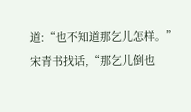道:“也不知道那乞儿怎样。”
宋青书找话,“那乞儿倒也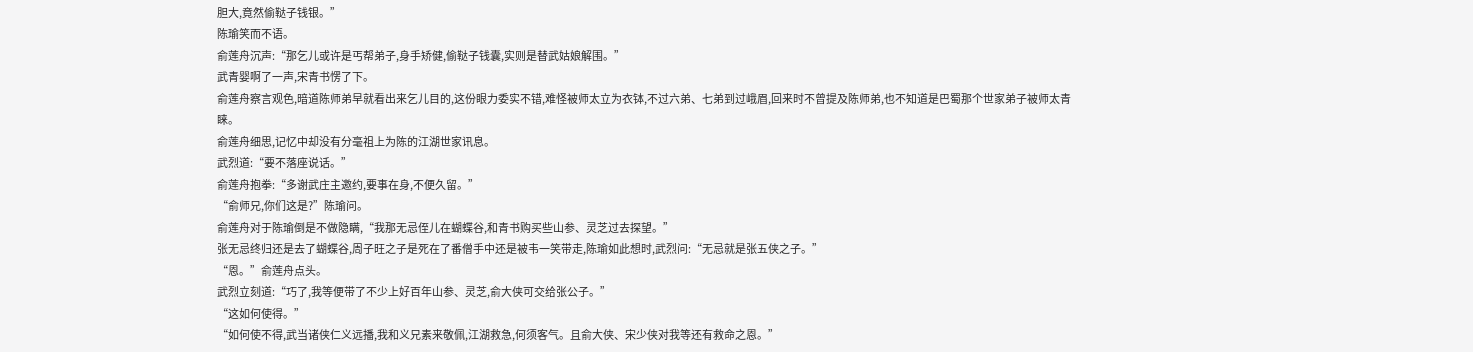胆大,竟然偷鞑子钱银。”
陈瑜笑而不语。
俞莲舟沉声:“那乞儿或许是丐帮弟子,身手矫健,偷鞑子钱囊,实则是替武姑娘解围。”
武青婴啊了一声,宋青书愣了下。
俞莲舟察言观色,暗道陈师弟早就看出来乞儿目的,这份眼力委实不错,难怪被师太立为衣钵,不过六弟、七弟到过峨眉,回来时不曾提及陈师弟,也不知道是巴蜀那个世家弟子被师太青睐。
俞莲舟细思,记忆中却没有分毫祖上为陈的江湖世家讯息。
武烈道:“要不落座说话。”
俞莲舟抱拳:“多谢武庄主邀约,要事在身,不便久留。”
“俞师兄,你们这是?”陈瑜问。
俞莲舟对于陈瑜倒是不做隐瞒,“我那无忌侄儿在蝴蝶谷,和青书购买些山参、灵芝过去探望。”
张无忌终归还是去了蝴蝶谷,周子旺之子是死在了番僧手中还是被韦一笑带走,陈瑜如此想时,武烈问:“无忌就是张五侠之子。”
“恩。”俞莲舟点头。
武烈立刻道:“巧了,我等便带了不少上好百年山参、灵芝,俞大侠可交给张公子。”
“这如何使得。”
“如何使不得,武当诸侠仁义远播,我和义兄素来敬佩,江湖救急,何须客气。且俞大侠、宋少侠对我等还有救命之恩。”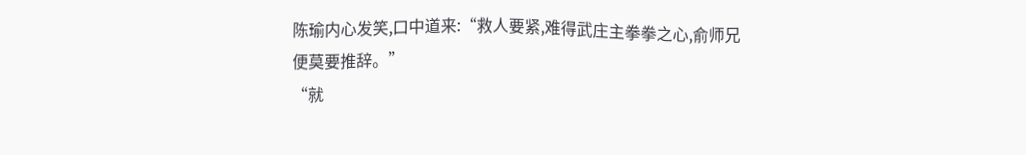陈瑜内心发笑,口中道来:“救人要紧,难得武庄主拳拳之心,俞师兄便莫要推辞。”
“就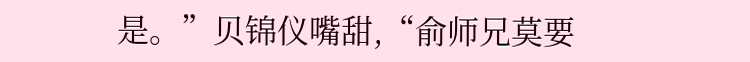是。”贝锦仪嘴甜,“俞师兄莫要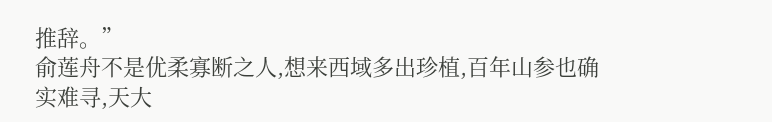推辞。”
俞莲舟不是优柔寡断之人,想来西域多出珍植,百年山参也确实难寻,天大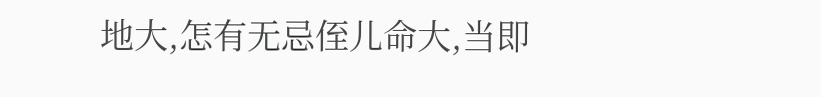地大,怎有无忌侄儿命大,当即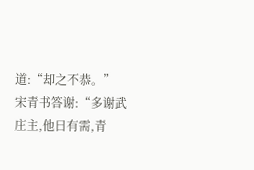道:“却之不恭。”
宋青书答谢:“多谢武庄主,他日有需,青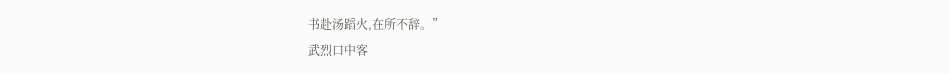书赴汤蹈火,在所不辞。”
武烈口中客